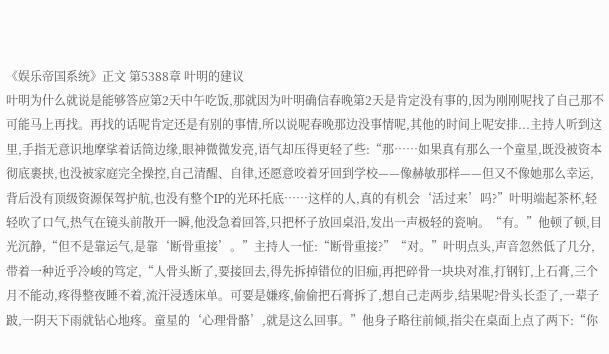《娱乐帝国系统》正文 第5388章 叶明的建议
叶明为什么就说是能够答应第2天中午吃饭,那就因为叶明确信春晚第2天是肯定没有事的,因为刚刚呢找了自己那不可能马上再找。再找的话呢肯定还是有别的事情,所以说呢春晚那边没事情呢,其他的时间上呢安排...主持人听到这里,手指无意识地摩挲着话筒边缘,眼神微微发亮,语气却压得更轻了些:“那……如果真有那么一个童星,既没被资本彻底裹挟,也没被家庭完全操控,自己清醒、自律,还愿意咬着牙回到学校——像赫敏那样——但又不像她那么幸运,背后没有顶级资源保驾护航,也没有整个IP的光环托底……这样的人,真的有机会‘活过来’吗?”叶明端起茶杯,轻轻吹了口气,热气在镜头前散开一瞬,他没急着回答,只把杯子放回桌沿,发出一声极轻的瓷响。“有。”他顿了顿,目光沉静,“但不是靠运气,是靠‘断骨重接’。”主持人一怔:“断骨重接?”“对。”叶明点头,声音忽然低了几分,带着一种近乎冷峻的笃定,“人骨头断了,要接回去,得先拆掉错位的旧痂,再把碎骨一块块对准,打钢钉,上石膏,三个月不能动,疼得整夜睡不着,流汗浸透床单。可要是嫌疼,偷偷把石膏拆了,想自己走两步,结果呢?骨头长歪了,一辈子跛,一阴天下雨就钻心地疼。童星的‘心理骨骼’,就是这么回事。”他身子略往前倾,指尖在桌面上点了两下:“你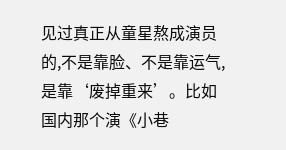见过真正从童星熬成演员的,不是靠脸、不是靠运气,是靠‘废掉重来’。比如国内那个演《小巷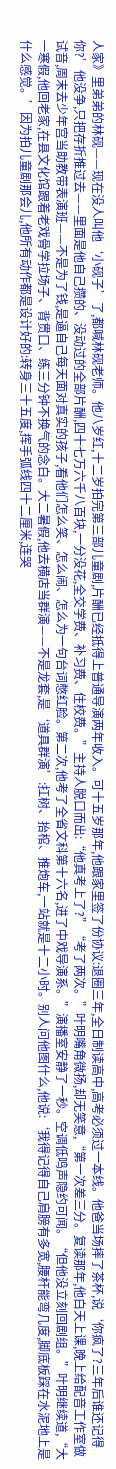人家》里弟弟的林砚——现在没人叫他‘小砚子’了,都喊林砚老师。他八岁红,十二岁拍完第三部儿童剧,片酬已经抵得上普通导演两年收入。可十五岁那年,他跟家里签了份协议:退圈三年,全日制读高中,高考必须过一本线。他爸当场摔了茶杯,说‘你疯了?三年后谁还记得你?’他没争,只把存折推过去——里面是他自己攒的、没动过的全部片酬,四十七万六千八百块,一分没花,全交学费、补习费、住校费。”主持人脱口而出:“他真考上了?”“考了两次。”叶明嘴角微扬,却无笑意,“第一次差三分。复读那年,他白天上课,晚上给配音工作室做试音,周末去少年宫当助教带表演班——不是为了钱,是逼自己每天面对真实的孩子,看他们怎么笑、怎么闹、怎么为一句台词憋红脸。第二次,他考了全省文科第十六名,进了中戏导演系。”演播室安静了一秒。空调低鸣声隐约可闻。“但他没立刻回剧组。”叶明继续道,“大一寒假,他回老家,在县文化馆跟着老戏骨学拉场子、背贯口、练三分钟不换气的念白。大二暑假,他去横店当群演——不是龙套,是‘道具群演’:扛树、抬棺、推炮车,一站就是十二小时。别人问他图什么,他说:‘我得记得自己肩膀有多宽,腰杆能弯几度,脚底板踩在水泥地上是什么感觉。’因为拍儿童剧那会儿,他所有动作都是设计好的:转身三十五度,挥手弧线四十二厘米,连哭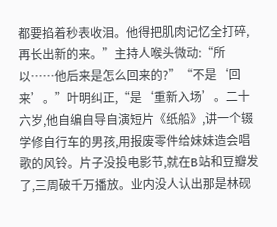都要掐着秒表收泪。他得把肌肉记忆全打碎,再长出新的来。”主持人喉头微动:“所以……他后来是怎么回来的?”“不是‘回来’。”叶明纠正,“是‘重新入场’。二十六岁,他自编自导自演短片《纸船》,讲一个辍学修自行车的男孩,用报废零件给妹妹造会唱歌的风铃。片子没投电影节,就在B站和豆瓣发了,三周破千万播放。业内没人认出那是林砚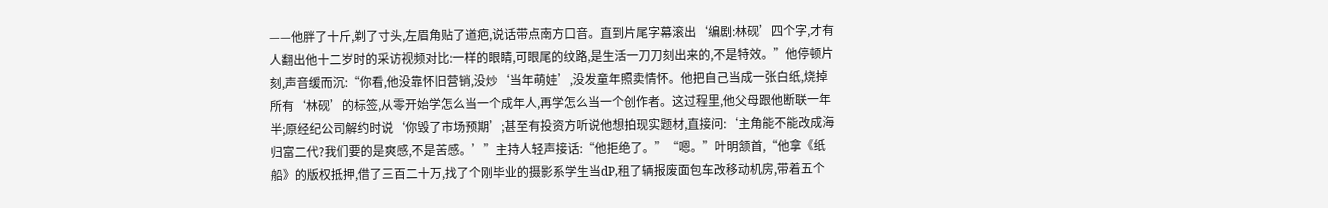——他胖了十斤,剃了寸头,左眉角贴了道疤,说话带点南方口音。直到片尾字幕滚出‘编剧:林砚’四个字,才有人翻出他十二岁时的采访视频对比:一样的眼睛,可眼尾的纹路,是生活一刀刀刻出来的,不是特效。”他停顿片刻,声音缓而沉:“你看,他没靠怀旧营销,没炒‘当年萌娃’,没发童年照卖情怀。他把自己当成一张白纸,烧掉所有‘林砚’的标签,从零开始学怎么当一个成年人,再学怎么当一个创作者。这过程里,他父母跟他断联一年半;原经纪公司解约时说‘你毁了市场预期’;甚至有投资方听说他想拍现实题材,直接问:‘主角能不能改成海归富二代?我们要的是爽感,不是苦感。’”主持人轻声接话:“他拒绝了。”“嗯。”叶明颔首,“他拿《纸船》的版权抵押,借了三百二十万,找了个刚毕业的摄影系学生当dP,租了辆报废面包车改移动机房,带着五个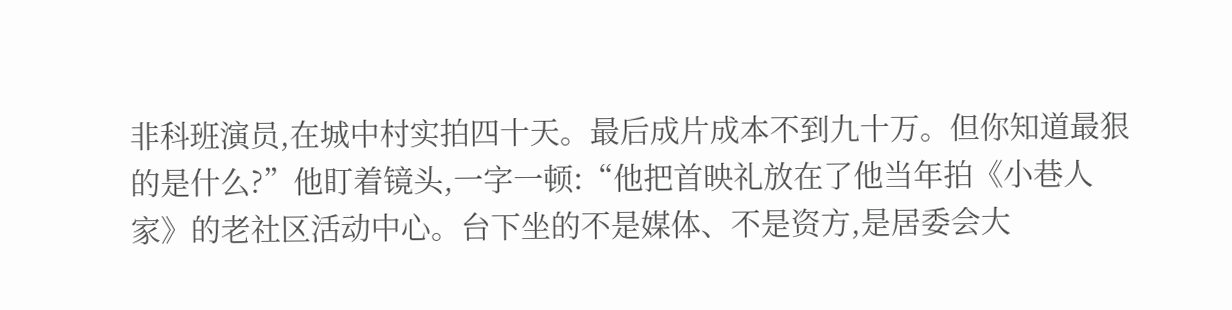非科班演员,在城中村实拍四十天。最后成片成本不到九十万。但你知道最狠的是什么?”他盯着镜头,一字一顿:“他把首映礼放在了他当年拍《小巷人家》的老社区活动中心。台下坐的不是媒体、不是资方,是居委会大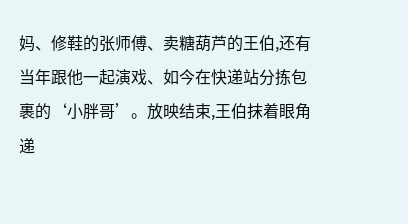妈、修鞋的张师傅、卖糖葫芦的王伯,还有当年跟他一起演戏、如今在快递站分拣包裹的‘小胖哥’。放映结束,王伯抹着眼角递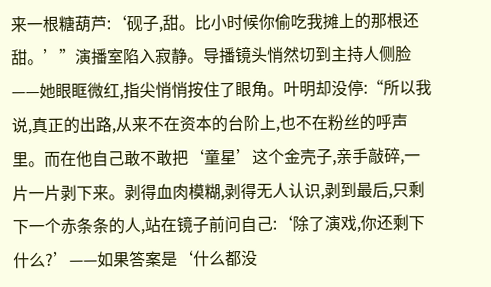来一根糖葫芦:‘砚子,甜。比小时候你偷吃我摊上的那根还甜。’”演播室陷入寂静。导播镜头悄然切到主持人侧脸——她眼眶微红,指尖悄悄按住了眼角。叶明却没停:“所以我说,真正的出路,从来不在资本的台阶上,也不在粉丝的呼声里。而在他自己敢不敢把‘童星’这个金壳子,亲手敲碎,一片一片剥下来。剥得血肉模糊,剥得无人认识,剥到最后,只剩下一个赤条条的人,站在镜子前问自己:‘除了演戏,你还剩下什么?’——如果答案是‘什么都没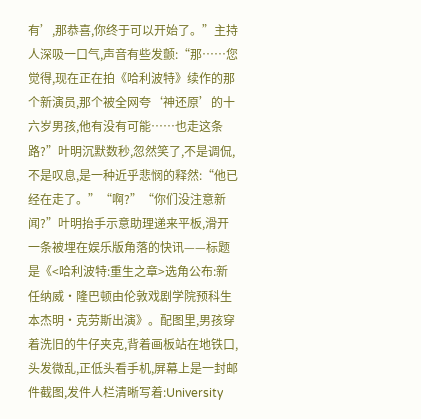有’,那恭喜,你终于可以开始了。”主持人深吸一口气,声音有些发颤:“那……您觉得,现在正在拍《哈利波特》续作的那个新演员,那个被全网夸‘神还原’的十六岁男孩,他有没有可能……也走这条路?”叶明沉默数秒,忽然笑了,不是调侃,不是叹息,是一种近乎悲悯的释然:“他已经在走了。”“啊?”“你们没注意新闻?”叶明抬手示意助理递来平板,滑开一条被埋在娱乐版角落的快讯——标题是《<哈利波特:重生之章>选角公布:新任纳威·隆巴顿由伦敦戏剧学院预科生本杰明·克劳斯出演》。配图里,男孩穿着洗旧的牛仔夹克,背着画板站在地铁口,头发微乱,正低头看手机,屏幕上是一封邮件截图,发件人栏清晰写着:University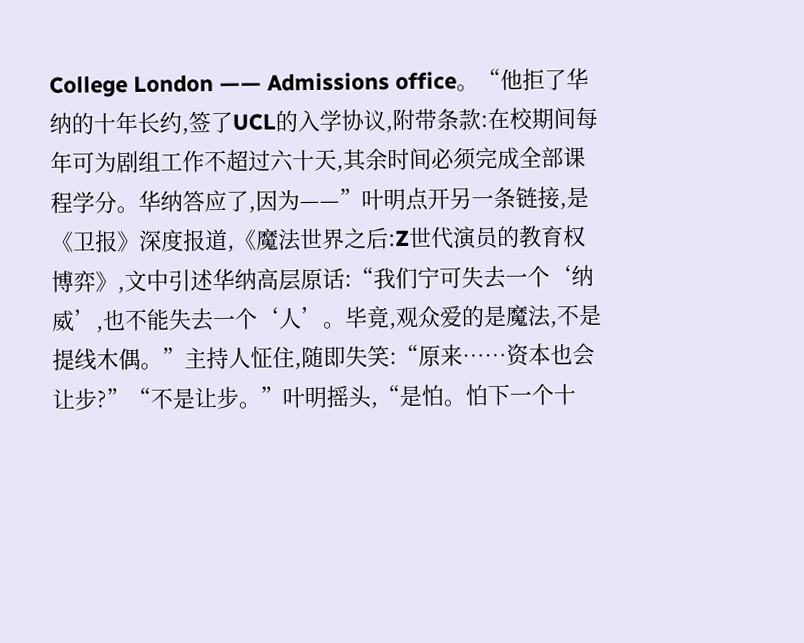College London —— Admissions office。“他拒了华纳的十年长约,签了UCL的入学协议,附带条款:在校期间每年可为剧组工作不超过六十天,其余时间必须完成全部课程学分。华纳答应了,因为——”叶明点开另一条链接,是《卫报》深度报道,《魔法世界之后:Z世代演员的教育权博弈》,文中引述华纳高层原话:“我们宁可失去一个‘纳威’,也不能失去一个‘人’。毕竟,观众爱的是魔法,不是提线木偶。”主持人怔住,随即失笑:“原来……资本也会让步?”“不是让步。”叶明摇头,“是怕。怕下一个十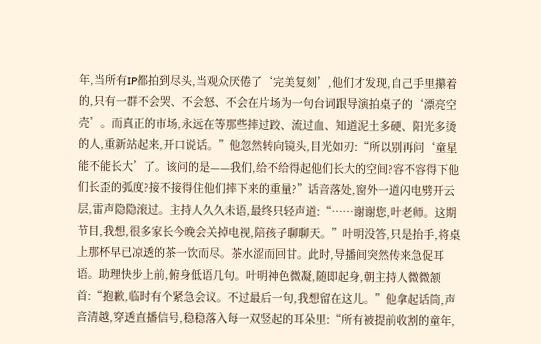年,当所有IP都拍到尽头,当观众厌倦了‘完美复刻’,他们才发现,自己手里攥着的,只有一群不会哭、不会怒、不会在片场为一句台词跟导演拍桌子的‘漂亮空壳’。而真正的市场,永远在等那些摔过跤、流过血、知道泥土多硬、阳光多烫的人,重新站起来,开口说话。”他忽然转向镜头,目光如刃:“所以别再问‘童星能不能长大’了。该问的是——我们,给不给得起他们长大的空间?容不容得下他们长歪的弧度?接不接得住他们摔下来的重量?”话音落处,窗外一道闪电劈开云层,雷声隐隐滚过。主持人久久未语,最终只轻声道:“……谢谢您,叶老师。这期节目,我想,很多家长今晚会关掉电视,陪孩子聊聊天。”叶明没答,只是抬手,将桌上那杯早已凉透的茶一饮而尽。茶水涩而回甘。此时,导播间突然传来急促耳语。助理快步上前,俯身低语几句。叶明神色微凝,随即起身,朝主持人微微颔首:“抱歉,临时有个紧急会议。不过最后一句,我想留在这儿。”他拿起话筒,声音清越,穿透直播信号,稳稳落入每一双竖起的耳朵里:“所有被提前收割的童年,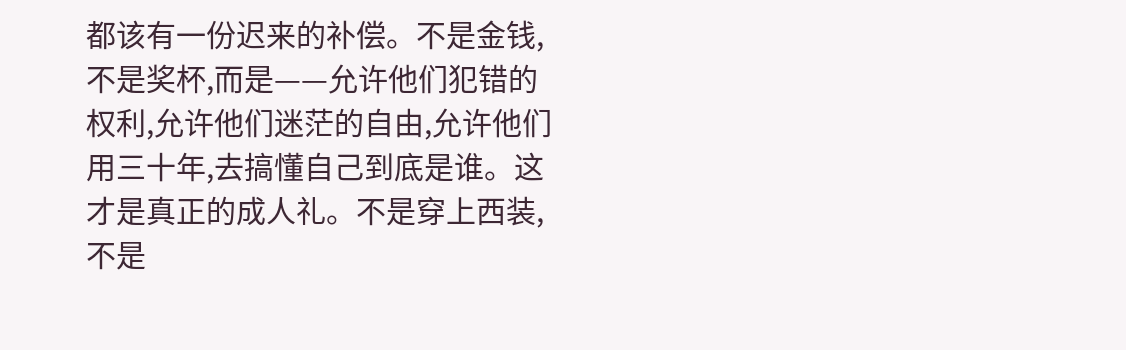都该有一份迟来的补偿。不是金钱,不是奖杯,而是——允许他们犯错的权利,允许他们迷茫的自由,允许他们用三十年,去搞懂自己到底是谁。这才是真正的成人礼。不是穿上西装,不是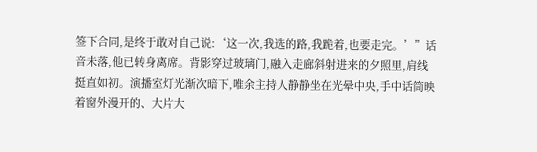签下合同,是终于敢对自己说:‘这一次,我选的路,我跪着,也要走完。’”话音未落,他已转身离席。背影穿过玻璃门,融入走廊斜射进来的夕照里,肩线挺直如初。演播室灯光渐次暗下,唯余主持人静静坐在光晕中央,手中话筒映着窗外漫开的、大片大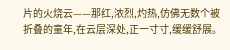片的火烧云——那红,浓烈,灼热,仿佛无数个被折叠的童年,在云层深处,正一寸寸,缓缓舒展。